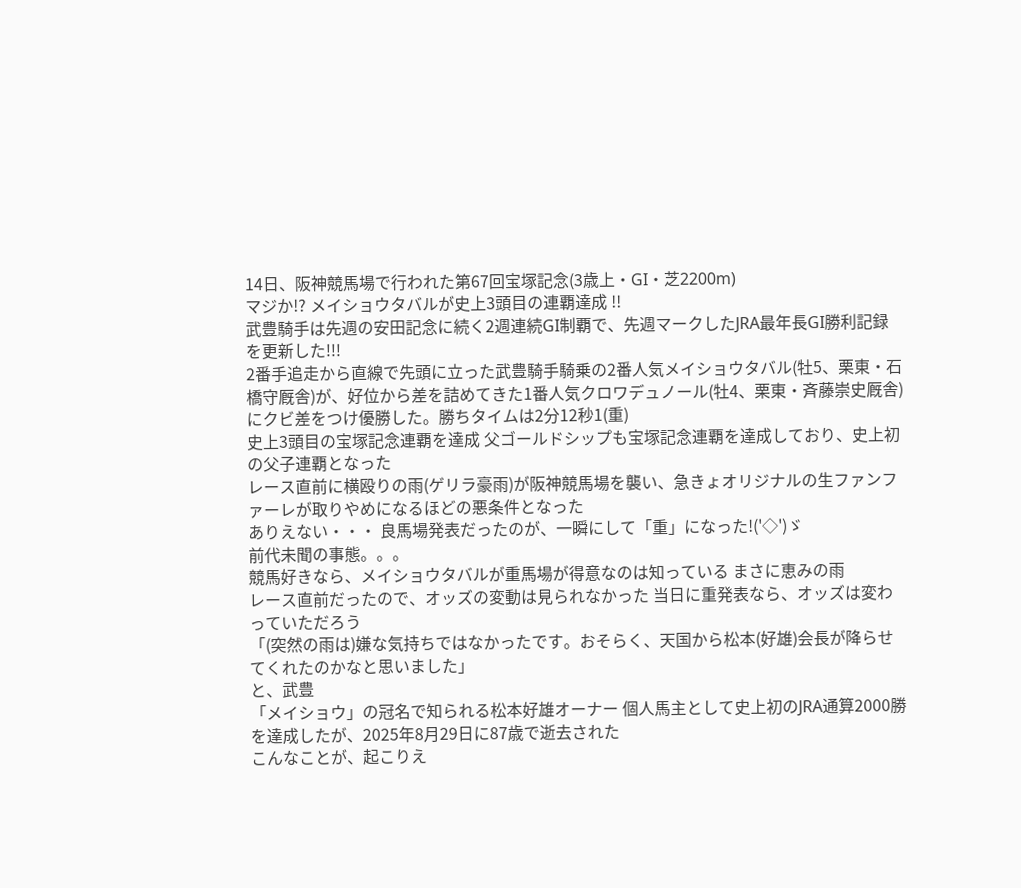14日、阪神競馬場で行われた第67回宝塚記念(3歳上・GI・芝2200m)
マジか!? メイショウタバルが史上3頭目の連覇達成 !!
武豊騎手は先週の安田記念に続く2週連続GI制覇で、先週マークしたJRA最年長GI勝利記録を更新した!!!
2番手追走から直線で先頭に立った武豊騎手騎乗の2番人気メイショウタバル(牡5、栗東・石橋守厩舎)が、好位から差を詰めてきた1番人気クロワデュノール(牡4、栗東・斉藤崇史厩舎)にクビ差をつけ優勝した。勝ちタイムは2分12秒1(重)
史上3頭目の宝塚記念連覇を達成 父ゴールドシップも宝塚記念連覇を達成しており、史上初の父子連覇となった
レース直前に横殴りの雨(ゲリラ豪雨)が阪神競馬場を襲い、急きょオリジナルの生ファンファーレが取りやめになるほどの悪条件となった
ありえない・・・ 良馬場発表だったのが、一瞬にして「重」になった!('◇')ゞ
前代未聞の事態。。。
競馬好きなら、メイショウタバルが重馬場が得意なのは知っている まさに恵みの雨
レース直前だったので、オッズの変動は見られなかった 当日に重発表なら、オッズは変わっていただろう
「(突然の雨は)嫌な気持ちではなかったです。おそらく、天国から松本(好雄)会長が降らせてくれたのかなと思いました」
と、武豊
「メイショウ」の冠名で知られる松本好雄オーナー 個人馬主として史上初のJRA通算2000勝を達成したが、2025年8月29日に87歳で逝去された
こんなことが、起こりえ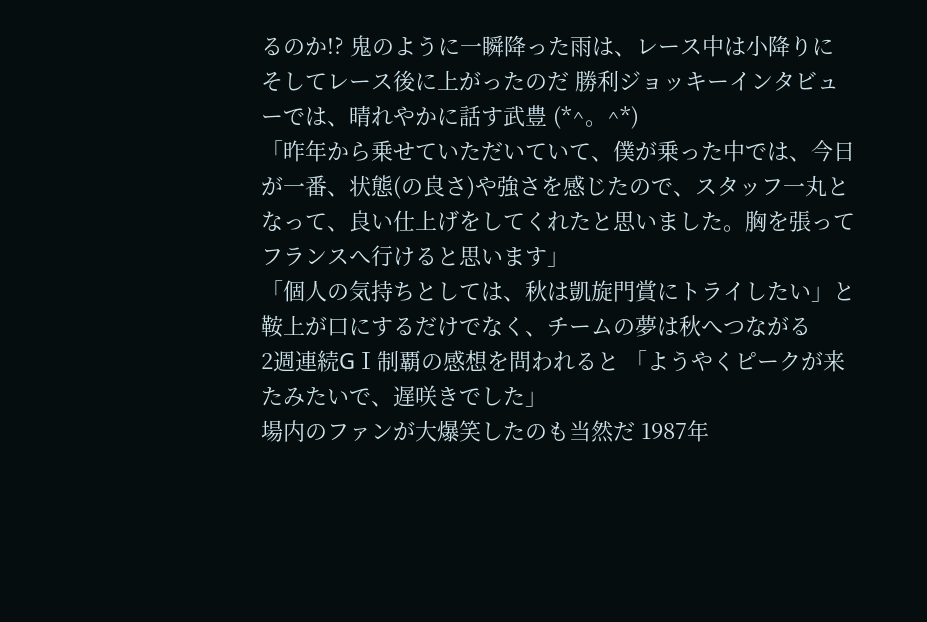るのか!? 鬼のように一瞬降った雨は、レース中は小降りに
そしてレース後に上がったのだ 勝利ジョッキーインタビューでは、晴れやかに話す武豊 (*^。^*)
「昨年から乗せていただいていて、僕が乗った中では、今日が一番、状態(の良さ)や強さを感じたので、スタッフ一丸となって、良い仕上げをしてくれたと思いました。胸を張ってフランスへ行けると思います」
「個人の気持ちとしては、秋は凱旋門賞にトライしたい」と鞍上が口にするだけでなく、チームの夢は秋へつながる
2週連続GⅠ制覇の感想を問われると 「ようやくピークが来たみたいで、遅咲きでした」
場内のファンが大爆笑したのも当然だ 1987年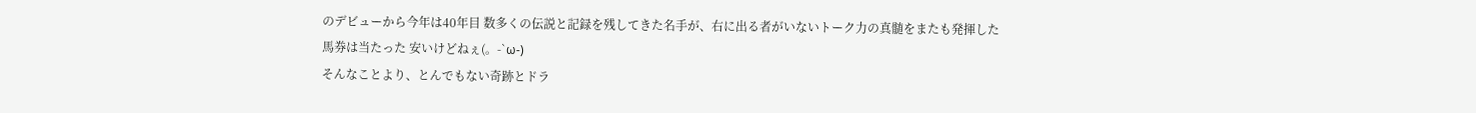のデビューから今年は40年目 数多くの伝説と記録を残してきた名手が、右に出る者がいないトーク力の真髄をまたも発揮した
馬券は当たった 安いけどねぇ(。-`ω-)
そんなことより、とんでもない奇跡とドラ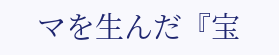マを生んだ『宝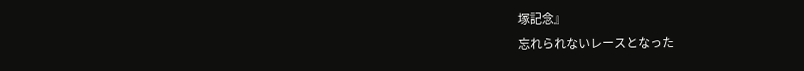塚記念』
忘れられないレースとなった